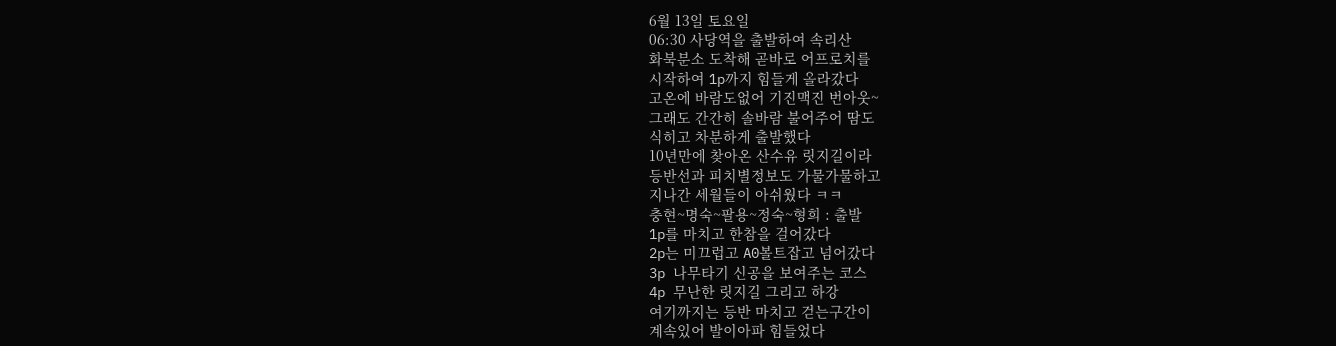6월 13일 토요일
06:30 사당역을 출발하여 속리산
화북분소 도착해 곧바로 어프로치를
시작하여 1p까지 힘들게 올라갔다
고온에 바람도없어 기진맥진 번아웃~
그래도 간간히 솔바람 불어주어 땀도
식히고 차분하게 출발했다
10년만에 찾아온 산수유 릿지길이라
등반선과 피치별정보도 가물가물하고
지나간 세월들이 아쉬웠다 ㅋㅋ
충현~명숙~팔용~정숙~형희 : 출발
1p를 마치고 한참을 걸어갔다
2p는 미끄럽고 A0볼트잡고 넘어갔다
3p 나무타기 신공을 보여주는 코스
4p 무난한 릿지길 그리고 하강
여기까지는 등반 마치고 걷는구간이
계속있어 발이아파 힘들었다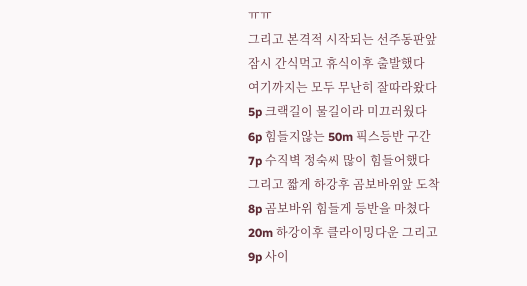ㅠㅠ
그리고 본격적 시작되는 선주동판앞
잠시 간식먹고 휴식이후 출발했다
여기까지는 모두 무난히 잘따라왔다
5p 크랙길이 물길이라 미끄러웠다
6p 힘들지않는 50m 픽스등반 구간
7p 수직벽 정숙씨 많이 힘들어했다
그리고 짧게 하강후 곰보바위앞 도착
8p 곰보바위 힘들게 등반을 마쳤다
20m 하강이후 클라이밍다운 그리고
9p 사이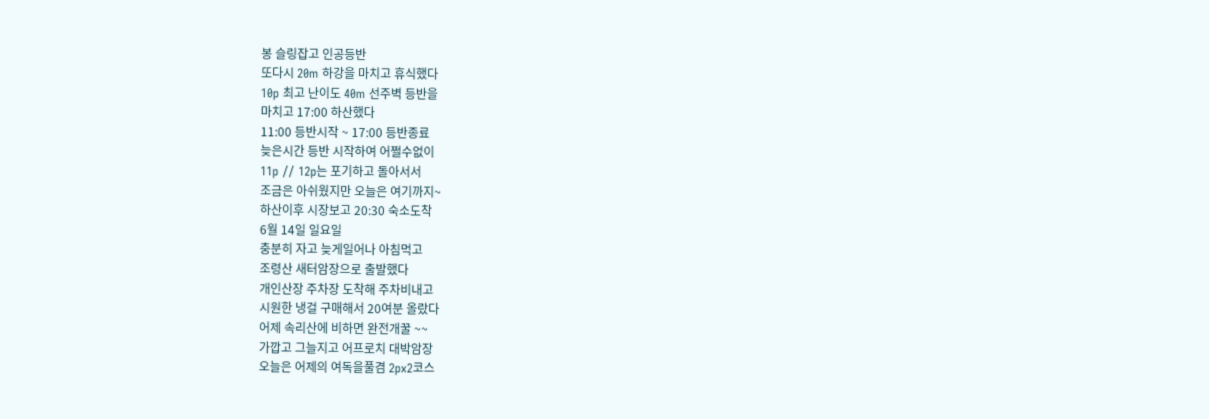봉 슬링잡고 인공등반
또다시 20m 하강을 마치고 휴식했다
10p 최고 난이도 40m 선주벽 등반을
마치고 17:00 하산했다
11:00 등반시작 ~ 17:00 등반종료
늦은시간 등반 시작하여 어쩔수없이
11p // 12p는 포기하고 돌아서서
조금은 아쉬웠지만 오늘은 여기까지~
하산이후 시장보고 20:30 숙소도착
6월 14일 일요일
충분히 자고 늦게일어나 아침먹고
조령산 새터암장으로 출발했다
개인산장 주차장 도착해 주차비내고
시원한 냉걸 구매해서 20여분 올랐다
어제 속리산에 비하면 완전개꿀 ~~
가깝고 그늘지고 어프로치 대박암장
오늘은 어제의 여독을풀겸 2px2코스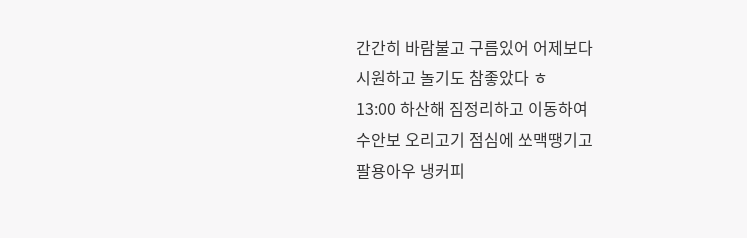간간히 바람불고 구름있어 어제보다
시원하고 놀기도 참좋았다 ㅎ
13:00 하산해 짐정리하고 이동하여
수안보 오리고기 점심에 쏘맥땡기고
팔용아우 냉커피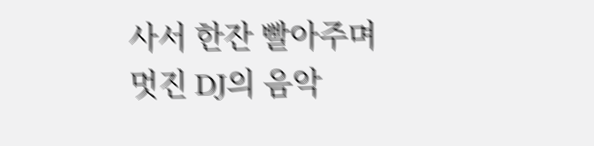사서 한잔 빨아주며
멋진 DJ의 음악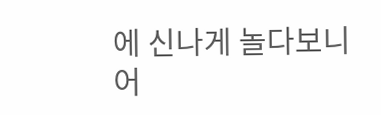에 신나게 놀다보니
어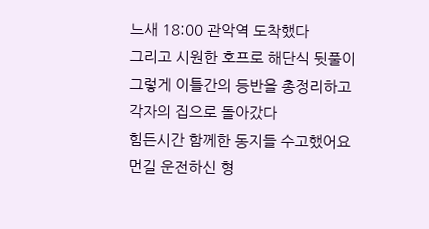느새 18:00 관악역 도착했다
그리고 시원한 호프로 해단식 뒷풀이
그렇게 이틀간의 등반을 총정리하고
각자의 집으로 돌아갔다
힘든시간 함께한 동지들 수고했어요
먼길 운전하신 형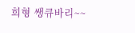희형 쌩큐바리~~